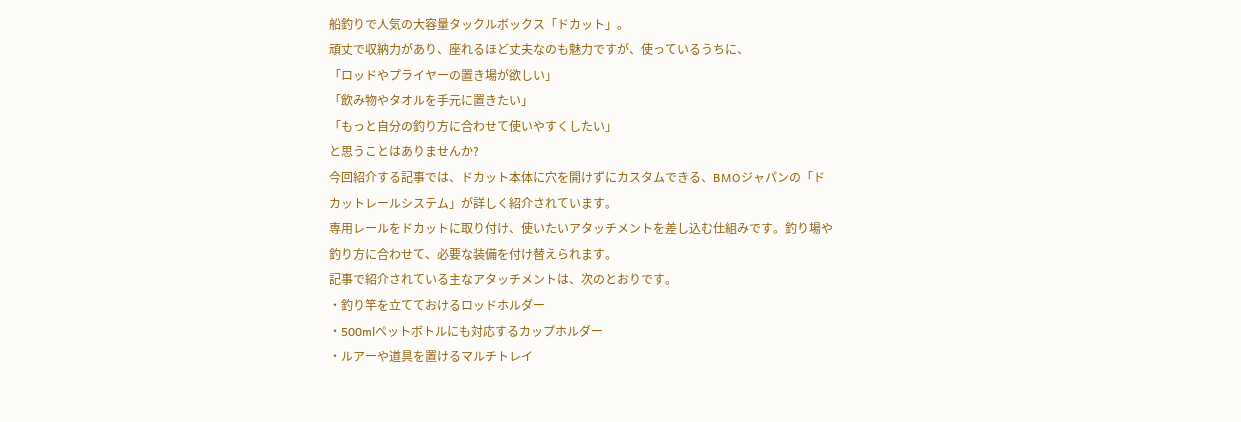船釣りで人気の大容量タックルボックス「ドカット」。
頑丈で収納力があり、座れるほど丈夫なのも魅力ですが、使っているうちに、
「ロッドやプライヤーの置き場が欲しい」
「飲み物やタオルを手元に置きたい」
「もっと自分の釣り方に合わせて使いやすくしたい」
と思うことはありませんか?
今回紹介する記事では、ドカット本体に穴を開けずにカスタムできる、BMOジャパンの「ドカットレールシステム」が詳しく紹介されています。
専用レールをドカットに取り付け、使いたいアタッチメントを差し込む仕組みです。釣り場や釣り方に合わせて、必要な装備を付け替えられます。
記事で紹介されている主なアタッチメントは、次のとおりです。
・釣り竿を立てておけるロッドホルダー
・500mlペットボトルにも対応するカップホルダー
・ルアーや道具を置けるマルチトレイ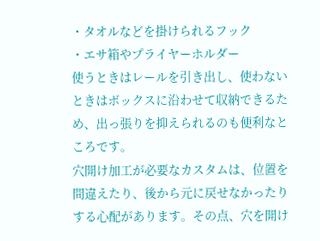・タオルなどを掛けられるフック
・エサ箱やプライヤーホルダー
使うときはレールを引き出し、使わないときはボックスに沿わせて収納できるため、出っ張りを抑えられるのも便利なところです。
穴開け加工が必要なカスタムは、位置を間違えたり、後から元に戻せなかったりする心配があります。その点、穴を開け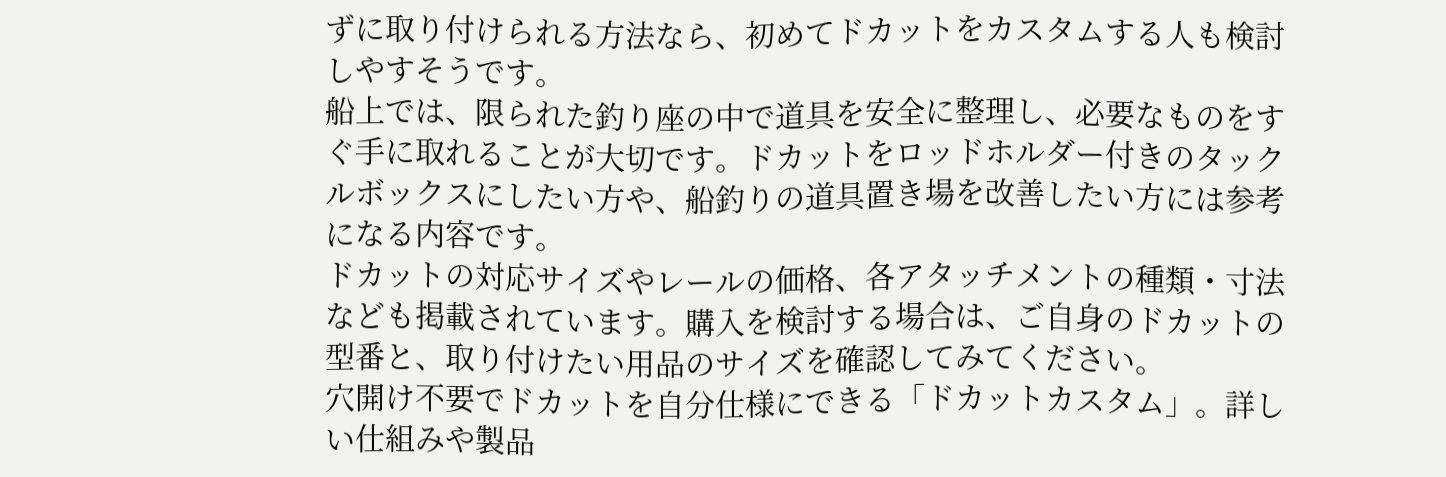ずに取り付けられる方法なら、初めてドカットをカスタムする人も検討しやすそうです。
船上では、限られた釣り座の中で道具を安全に整理し、必要なものをすぐ手に取れることが大切です。ドカットをロッドホルダー付きのタックルボックスにしたい方や、船釣りの道具置き場を改善したい方には参考になる内容です。
ドカットの対応サイズやレールの価格、各アタッチメントの種類・寸法なども掲載されています。購入を検討する場合は、ご自身のドカットの型番と、取り付けたい用品のサイズを確認してみてください。
穴開け不要でドカットを自分仕様にできる「ドカットカスタム」。詳しい仕組みや製品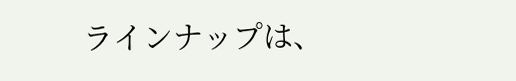ラインナップは、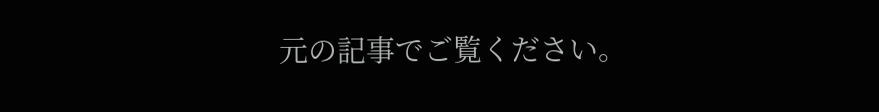元の記事でご覧ください。